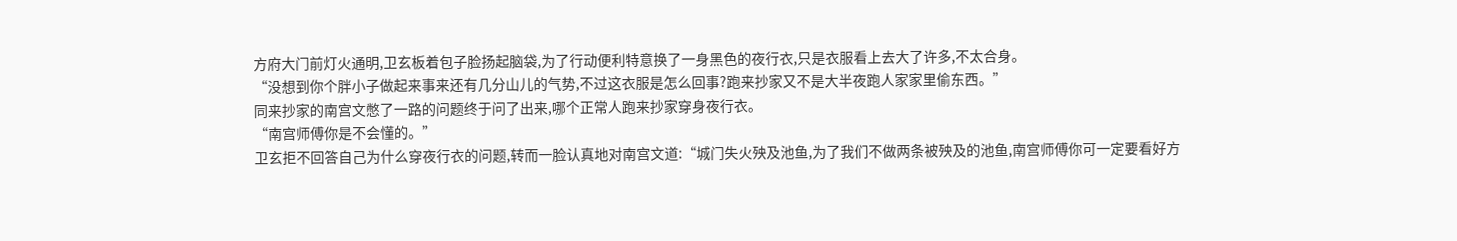方府大门前灯火通明,卫玄板着包子脸扬起脑袋,为了行动便利特意换了一身黑色的夜行衣,只是衣服看上去大了许多,不太合身。
“没想到你个胖小子做起来事来还有几分山儿的气势,不过这衣服是怎么回事?跑来抄家又不是大半夜跑人家家里偷东西。”
同来抄家的南宫文憋了一路的问题终于问了出来,哪个正常人跑来抄家穿身夜行衣。
“南宫师傅你是不会懂的。”
卫玄拒不回答自己为什么穿夜行衣的问题,转而一脸认真地对南宫文道:“城门失火殃及池鱼,为了我们不做两条被殃及的池鱼,南宫师傅你可一定要看好方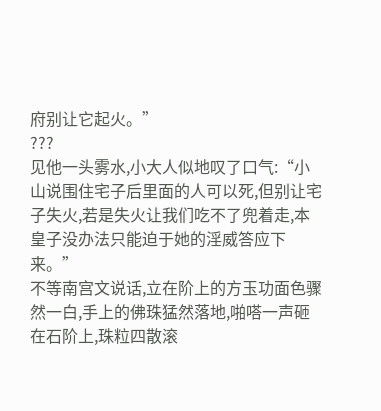府别让它起火。”
???
见他一头雾水,小大人似地叹了口气:“小山说围住宅子后里面的人可以死,但别让宅子失火,若是失火让我们吃不了兜着走,本皇子没办法只能迫于她的淫威答应下来。”
不等南宫文说话,立在阶上的方玉功面色骤然一白,手上的佛珠猛然落地,啪嗒一声砸在石阶上,珠粒四散滚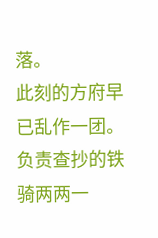落。
此刻的方府早已乱作一团。
负责查抄的铁骑两两一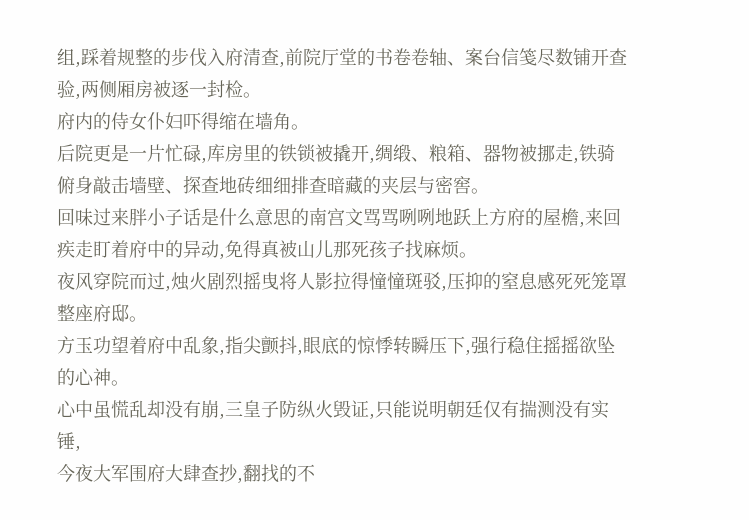组,踩着规整的步伐入府清查,前院厅堂的书卷卷轴、案台信笺尽数铺开查验,两侧厢房被逐一封检。
府内的侍女仆妇吓得缩在墙角。
后院更是一片忙碌,库房里的铁锁被撬开,绸缎、粮箱、器物被挪走,铁骑俯身敲击墙壁、探查地砖细细排查暗藏的夹层与密窖。
回味过来胖小子话是什么意思的南宫文骂骂咧咧地跃上方府的屋檐,来回疾走盯着府中的异动,免得真被山儿那死孩子找麻烦。
夜风穿院而过,烛火剧烈摇曳将人影拉得憧憧斑驳,压抑的窒息感死死笼罩整座府邸。
方玉功望着府中乱象,指尖颤抖,眼底的惊悸转瞬压下,强行稳住摇摇欲坠的心神。
心中虽慌乱却没有崩,三皇子防纵火毁证,只能说明朝廷仅有揣测没有实锤,
今夜大军围府大肆查抄,翻找的不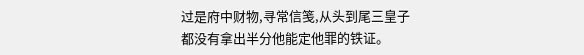过是府中财物,寻常信笺,从头到尾三皇子都没有拿出半分他能定他罪的铁证。